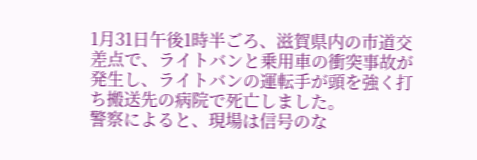1月31日午後1時半ごろ、滋賀県内の市道交差点で、ライトバンと乗用車の衝突事故が発生し、ライトバンの運転手が頭を強く打ち搬送先の病院で死亡しました。
警察によると、現場は信号のな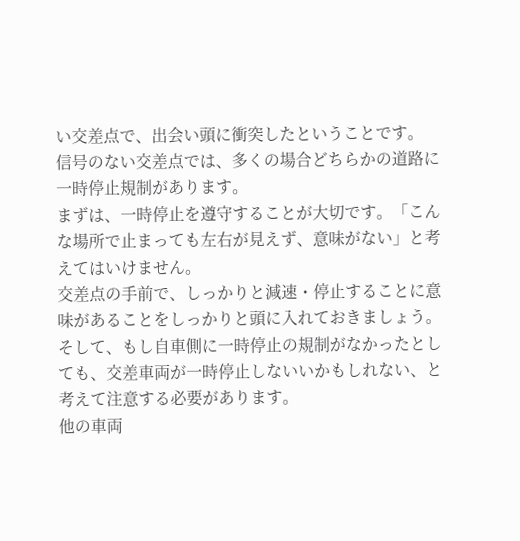い交差点で、出会い頭に衝突したということです。
信号のない交差点では、多くの場合どちらかの道路に一時停止規制があります。
まずは、一時停止を遵守することが大切です。「こんな場所で止まっても左右が見えず、意味がない」と考えてはいけません。
交差点の手前で、しっかりと減速・停止することに意味があることをしっかりと頭に入れておきましょう。
そして、もし自車側に一時停止の規制がなかったとしても、交差車両が一時停止しないいかもしれない、と考えて注意する必要があります。
他の車両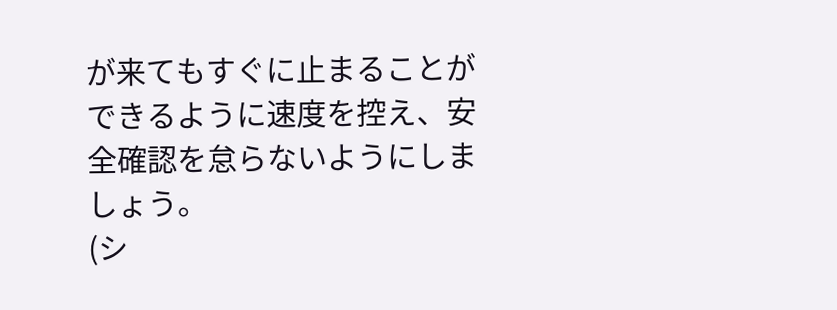が来てもすぐに止まることができるように速度を控え、安全確認を怠らないようにしましょう。
(シ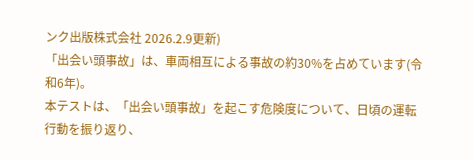ンク出版株式会社 2026.2.9更新)
「出会い頭事故」は、車両相互による事故の約30%を占めています(令和6年)。
本テストは、「出会い頭事故」を起こす危険度について、日頃の運転行動を振り返り、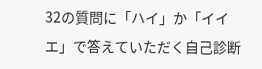32の質問に「ハイ」か「イイエ」で答えていただく自己診断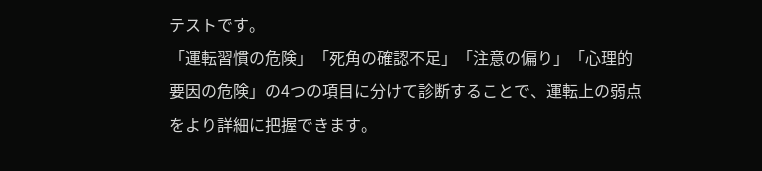テストです。
「運転習慣の危険」「死角の確認不足」「注意の偏り」「心理的要因の危険」の4つの項目に分けて診断することで、運転上の弱点をより詳細に把握できます。